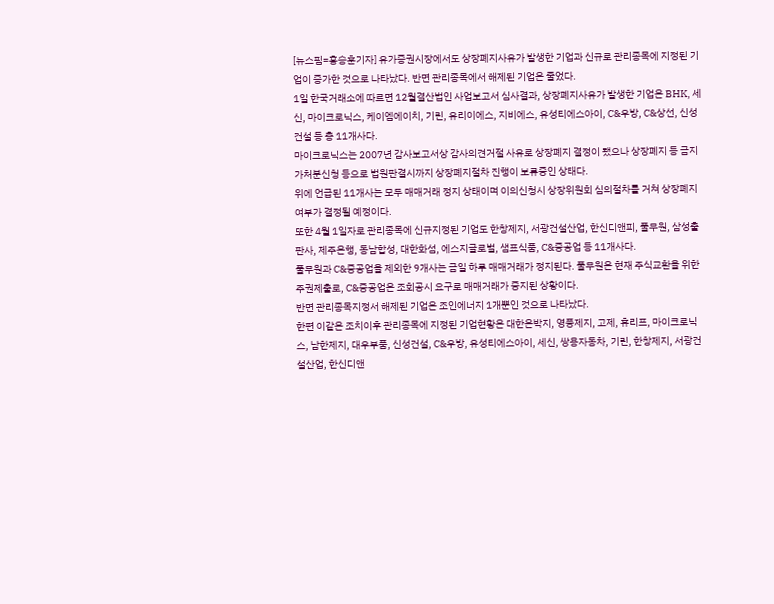[뉴스핌=홍승훈기자] 유가증권시장에서도 상장폐지사유가 발생한 기업과 신규로 관리종목에 지정된 기업이 증가한 것으로 나타났다. 반면 관리종목에서 해제된 기업은 줄었다.
1일 한국거래소에 따르면 12월결산법인 사업보고서 심사결과, 상장폐지사유가 발생한 기업은 BHK, 세신, 마이크로닉스, 케이엠에이치, 기린, 유리이에스, 지비에스, 유성티에스아이, C&우방, C&상선, 신성건설 등 총 11개사다.
마이크로닉스는 2007년 감사보고서상 감사의견거절 사유로 상장폐지 결정이 됐으나 상장폐지 등 금지가처분신청 등으로 법원판결시까지 상장폐지절차 진행이 보류중인 상태다.
위에 언급된 11개사는 모두 매매거래 정지 상태이며 이의신청시 상장위원회 심의절차를 거쳐 상장폐지 여부가 결정될 예정이다.
또한 4월 1일자로 관리종목에 신규지정된 기업도 한창제지, 서광건설산업, 한신디앤피, 풀무원, 삼성출판사, 제주은행, 동남합성, 대한화섬, 에스지글로벌, 샘표식품, C&중공업 등 11개사다.
풀무원과 C&중공업을 제외한 9개사는 금일 하루 매매거래가 정지된다. 풀무원은 현재 주식교환을 위한 주권제출로, C&중공업은 조회공시 요구로 매매거래가 중지된 상황이다.
반면 관리종목지정서 해제된 기업은 조인에너지 1개뿐인 것으로 나타났다.
한편 이같은 조치이후 관리종목에 지정된 기업현황은 대한은박지, 영풍제지, 고제, 휴리프, 마이크로닉스, 남한제지, 대우부품, 신성건설, C&우방, 유성티에스아이, 세신, 쌍용자동차, 기린, 한창제지, 서광건설산업, 한신디앤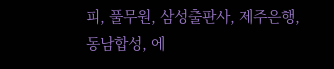피, 풀무원, 삼성출판사, 제주은행, 동남합성, 에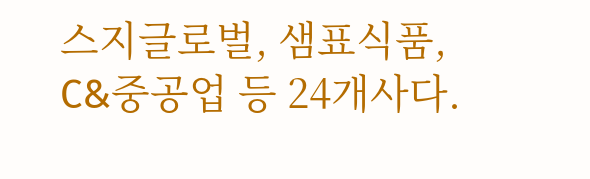스지글로벌, 샘표식품, C&중공업 등 24개사다.